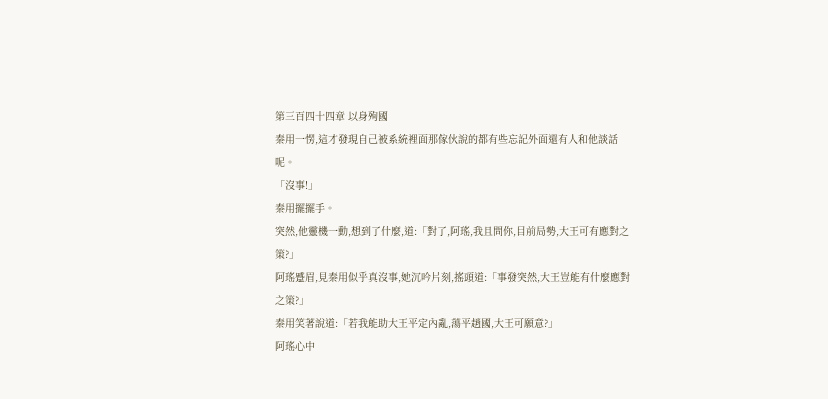第三百四十四章 以身殉國
秦用一愣,這才發現自己被系統裡面那傢伙說的都有些忘記外面還有人和他談話呢。
「沒事!」
秦用擺擺手。
突然,他靈機一動,想到了什麼,道:「對了,阿瑤,我且問你,目前局勢,大王可有應對之策?」
阿瑤蹙眉,見秦用似乎真沒事,她沉吟片刻,搖頭道:「事發突然,大王豈能有什麼應對之策?」
秦用笑著說道:「若我能助大王平定內亂,蕩平趙國,大王可願意?」
阿瑤心中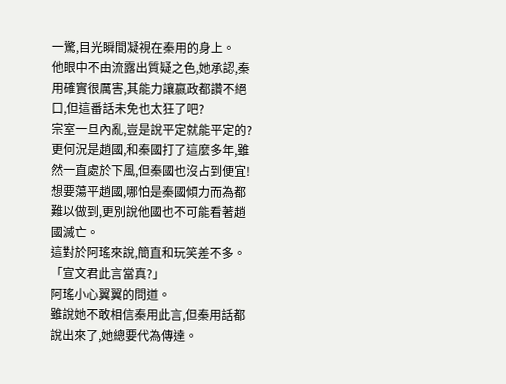一驚,目光瞬間凝視在秦用的身上。
他眼中不由流露出質疑之色,她承認,秦用確實很厲害,其能力讓嬴政都讚不絕口,但這番話未免也太狂了吧?
宗室一旦內亂,豈是說平定就能平定的?
更何況是趙國,和秦國打了這麼多年,雖然一直處於下風,但秦國也沒占到便宜!
想要蕩平趙國,哪怕是秦國傾力而為都難以做到,更別說他國也不可能看著趙國滅亡。
這對於阿瑤來說,簡直和玩笑差不多。
「宣文君此言當真?」
阿瑤小心翼翼的問道。
雖說她不敢相信秦用此言,但秦用話都說出來了,她總要代為傳達。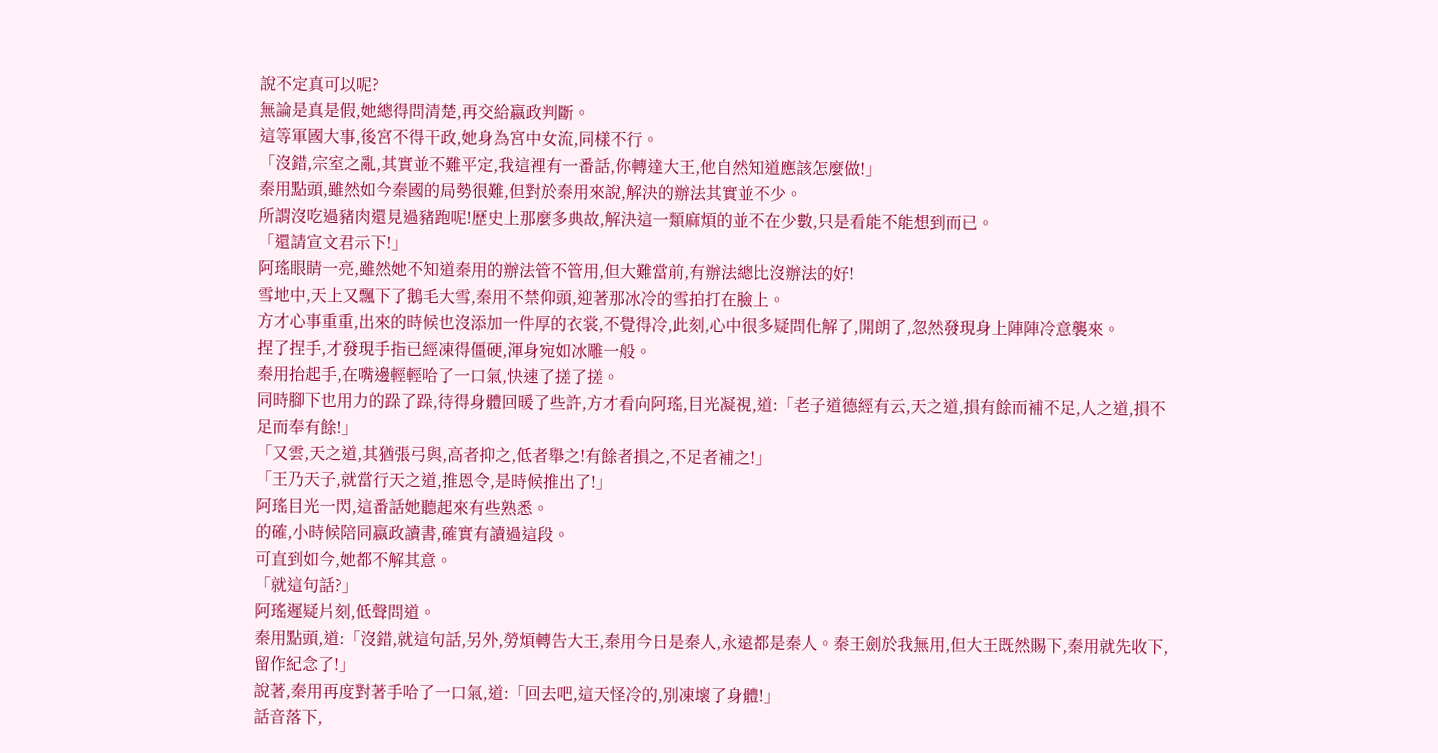說不定真可以呢?
無論是真是假,她總得問清楚,再交給嬴政判斷。
這等軍國大事,後宮不得干政,她身為宮中女流,同樣不行。
「沒錯,宗室之亂,其實並不難平定,我這裡有一番話,你轉達大王,他自然知道應該怎麼做!」
秦用點頭,雖然如今秦國的局勢很難,但對於秦用來說,解決的辦法其實並不少。
所謂沒吃過豬肉還見過豬跑呢!歷史上那麼多典故,解決這一類麻煩的並不在少數,只是看能不能想到而已。
「還請宣文君示下!」
阿瑤眼睛一亮,雖然她不知道秦用的辦法管不管用,但大難當前,有辦法總比沒辦法的好!
雪地中,天上又飄下了鵝毛大雪,秦用不禁仰頭,迎著那冰冷的雪拍打在臉上。
方才心事重重,出來的時候也沒添加一件厚的衣裳,不覺得冷,此刻,心中很多疑問化解了,開朗了,忽然發現身上陣陣冷意襲來。
捏了捏手,才發現手指已經凍得僵硬,渾身宛如冰雕一般。
秦用抬起手,在嘴邊輕輕哈了一口氣,快速了搓了搓。
同時腳下也用力的跺了跺,待得身體回暖了些許,方才看向阿瑤,目光凝視,道:「老子道德經有云,天之道,損有餘而補不足,人之道,損不足而奉有餘!」
「又雲,天之道,其猶張弓與,高者抑之,低者舉之!有餘者損之,不足者補之!」
「王乃天子,就當行天之道,推恩令,是時候推出了!」
阿瑤目光一閃,這番話她聽起來有些熟悉。
的確,小時候陪同嬴政讀書,確實有讀過這段。
可直到如今,她都不解其意。
「就這句話?」
阿瑤遲疑片刻,低聲問道。
秦用點頭,道:「沒錯,就這句話,另外,勞煩轉告大王,秦用今日是秦人,永遠都是秦人。秦王劍於我無用,但大王既然賜下,秦用就先收下,留作紀念了!」
說著,秦用再度對著手哈了一口氣,道:「回去吧,這天怪冷的,別凍壞了身體!」
話音落下,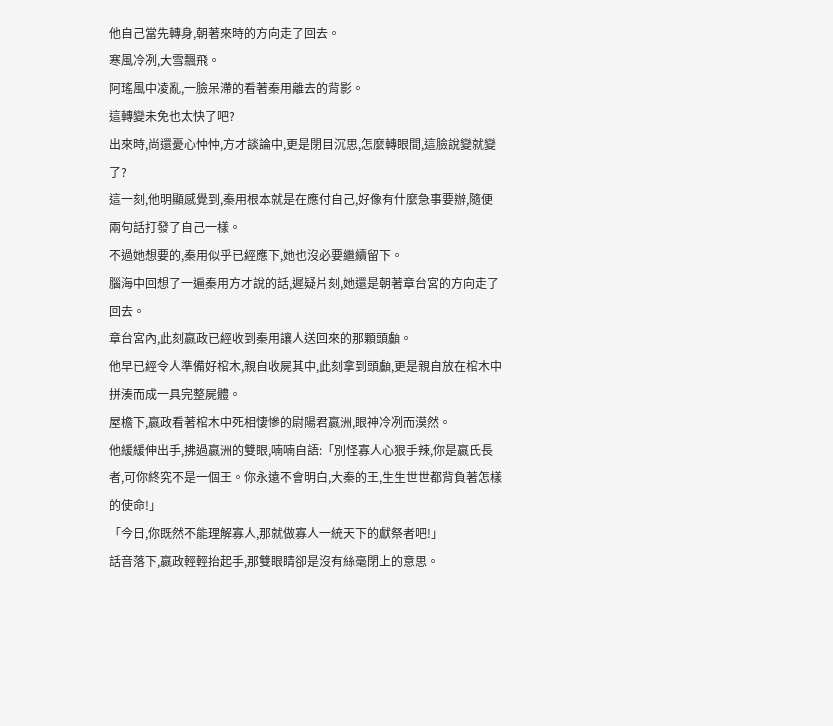他自己當先轉身,朝著來時的方向走了回去。
寒風冷冽,大雪飄飛。
阿瑤風中凌亂,一臉呆滯的看著秦用離去的背影。
這轉變未免也太快了吧?
出來時,尚還憂心忡忡,方才談論中,更是閉目沉思,怎麼轉眼間,這臉說變就變了?
這一刻,他明顯感覺到,秦用根本就是在應付自己,好像有什麼急事要辦,隨便兩句話打發了自己一樣。
不過她想要的,秦用似乎已經應下,她也沒必要繼續留下。
腦海中回想了一遍秦用方才說的話,遲疑片刻,她還是朝著章台宮的方向走了回去。
章台宮內,此刻嬴政已經收到秦用讓人送回來的那顆頭顱。
他早已經令人準備好棺木,親自收屍其中,此刻拿到頭顱,更是親自放在棺木中拼湊而成一具完整屍體。
屋檐下,嬴政看著棺木中死相悽慘的尉陽君嬴洲,眼神冷冽而漠然。
他緩緩伸出手,拂過嬴洲的雙眼,喃喃自語:「別怪寡人心狠手辣,你是嬴氏長者,可你終究不是一個王。你永遠不會明白,大秦的王,生生世世都背負著怎樣的使命!」
「今日,你既然不能理解寡人,那就做寡人一統天下的獻祭者吧!」
話音落下,嬴政輕輕抬起手,那雙眼睛卻是沒有絲毫閉上的意思。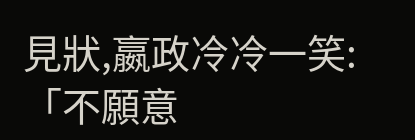見狀,嬴政冷冷一笑:「不願意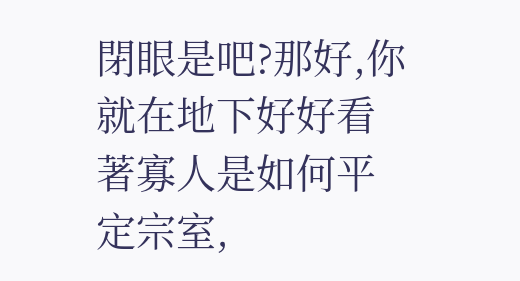閉眼是吧?那好,你就在地下好好看著寡人是如何平定宗室,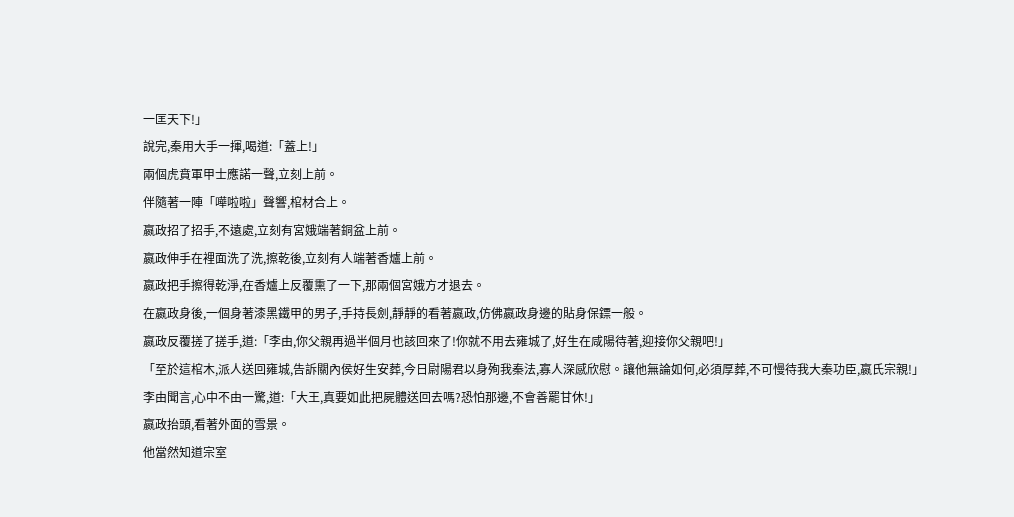一匡天下!」
說完,秦用大手一揮,喝道:「蓋上!」
兩個虎賁軍甲士應諾一聲,立刻上前。
伴隨著一陣「嘩啦啦」聲響,棺材合上。
嬴政招了招手,不遠處,立刻有宮娥端著銅盆上前。
嬴政伸手在裡面洗了洗,擦乾後,立刻有人端著香爐上前。
嬴政把手擦得乾淨,在香爐上反覆熏了一下,那兩個宮娥方才退去。
在嬴政身後,一個身著漆黑鐵甲的男子,手持長劍,靜靜的看著嬴政,仿佛嬴政身邊的貼身保鏢一般。
嬴政反覆搓了搓手,道:「李由,你父親再過半個月也該回來了!你就不用去雍城了,好生在咸陽待著,迎接你父親吧!」
「至於這棺木,派人送回雍城,告訴關內侯好生安葬,今日尉陽君以身殉我秦法,寡人深感欣慰。讓他無論如何,必須厚葬,不可慢待我大秦功臣,嬴氏宗親!」
李由聞言,心中不由一驚,道:「大王,真要如此把屍體送回去嗎?恐怕那邊,不會善罷甘休!」
嬴政抬頭,看著外面的雪景。
他當然知道宗室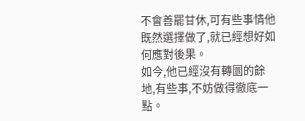不會善罷甘休,可有些事情他既然選擇做了,就已經想好如何應對後果。
如今,他已經沒有轉圜的餘地,有些事,不妨做得徹底一點。